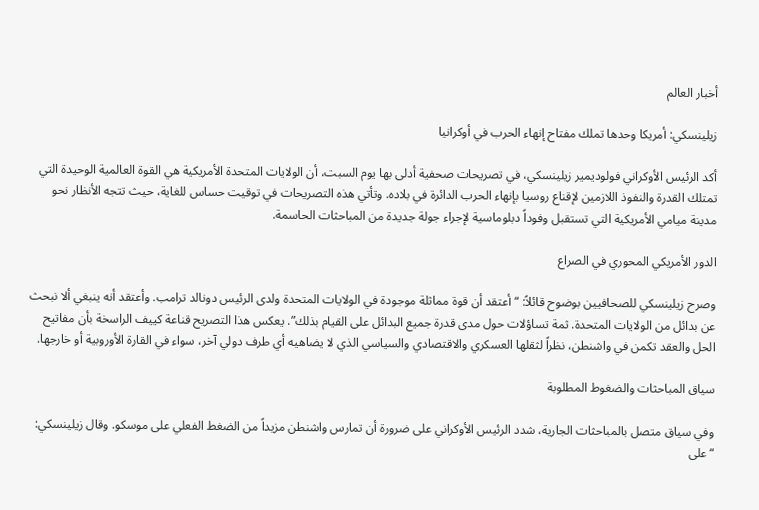أخبار العالم

زيلينسكي: أمريكا وحدها تملك مفتاح إنهاء الحرب في أوكرانيا

أكد الرئيس الأوكراني فولوديمير زيلينسكي، في تصريحات صحفية أدلى بها يوم السبت، أن الولايات المتحدة الأمريكية هي القوة العالمية الوحيدة التي تمتلك القدرة والنفوذ اللازمين لإقناع روسيا بإنهاء الحرب الدائرة في بلاده. وتأتي هذه التصريحات في توقيت حساس للغاية، حيث تتجه الأنظار نحو مدينة ميامي الأمريكية التي تستقبل وفوداً دبلوماسية لإجراء جولة جديدة من المباحثات الحاسمة.

الدور الأمريكي المحوري في الصراع

وصرح زيلينسكي للصحافيين بوضوح قائلاً: “أعتقد أن قوة مماثلة موجودة في الولايات المتحدة ولدى الرئيس دونالد ترامب. وأعتقد أنه ينبغي ألا نبحث عن بدائل من الولايات المتحدة. ثمة تساؤلات حول مدى قدرة جميع البدائل على القيام بذلك”. يعكس هذا التصريح قناعة كييف الراسخة بأن مفاتيح الحل والعقد تكمن في واشنطن، نظراً لثقلها العسكري والاقتصادي والسياسي الذي لا يضاهيه أي طرف دولي آخر، سواء في القارة الأوروبية أو خارجها.

سياق المباحثات والضغوط المطلوبة

وفي سياق متصل بالمباحثات الجارية، شدد الرئيس الأوكراني على ضرورة أن تمارس واشنطن مزيداً من الضغط الفعلي على موسكو. وقال زيلينسكي: “على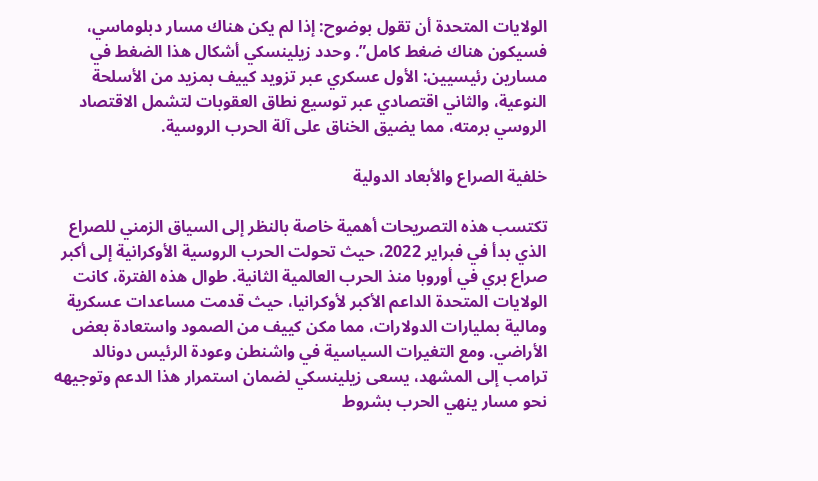الولايات المتحدة أن تقول بوضوح: إذا لم يكن هناك مسار دبلوماسي، فسيكون هناك ضغط كامل”. وحدد زيلينسكي أشكال هذا الضغط في مسارين رئيسيين: الأول عسكري عبر تزويد كييف بمزيد من الأسلحة النوعية، والثاني اقتصادي عبر توسيع نطاق العقوبات لتشمل الاقتصاد الروسي برمته، مما يضيق الخناق على آلة الحرب الروسية.

خلفية الصراع والأبعاد الدولية

تكتسب هذه التصريحات أهمية خاصة بالنظر إلى السياق الزمني للصراع الذي بدأ في فبراير 2022، حيث تحولت الحرب الروسية الأوكرانية إلى أكبر صراع بري في أوروبا منذ الحرب العالمية الثانية. طوال هذه الفترة، كانت الولايات المتحدة الداعم الأكبر لأوكرانيا، حيث قدمت مساعدات عسكرية ومالية بمليارات الدولارات، مما مكن كييف من الصمود واستعادة بعض الأراضي. ومع التغيرات السياسية في واشنطن وعودة الرئيس دونالد ترامب إلى المشهد، يسعى زيلينسكي لضمان استمرار هذا الدعم وتوجيهه نحو مسار ينهي الحرب بشروط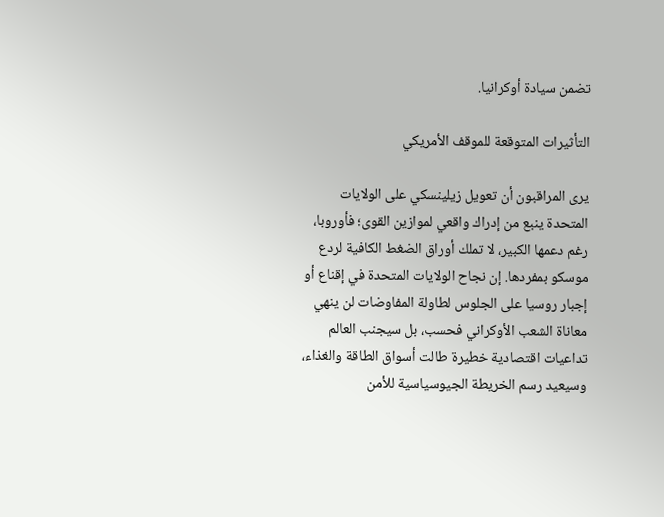تضمن سيادة أوكرانيا.

التأثيرات المتوقعة للموقف الأمريكي

يرى المراقبون أن تعويل زيلينسكي على الولايات المتحدة ينبع من إدراك واقعي لموازين القوى؛ فأوروبا، رغم دعمها الكبير، لا تملك أوراق الضغط الكافية لردع موسكو بمفردها. إن نجاح الولايات المتحدة في إقناع أو إجبار روسيا على الجلوس لطاولة المفاوضات لن ينهي معاناة الشعب الأوكراني فحسب، بل سيجنب العالم تداعيات اقتصادية خطيرة طالت أسواق الطاقة والغذاء، وسيعيد رسم الخريطة الجيوسياسية للأمن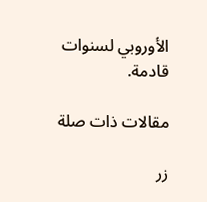الأوروبي لسنوات قادمة.

مقالات ذات صلة

زر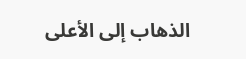الذهاب إلى الأعلى